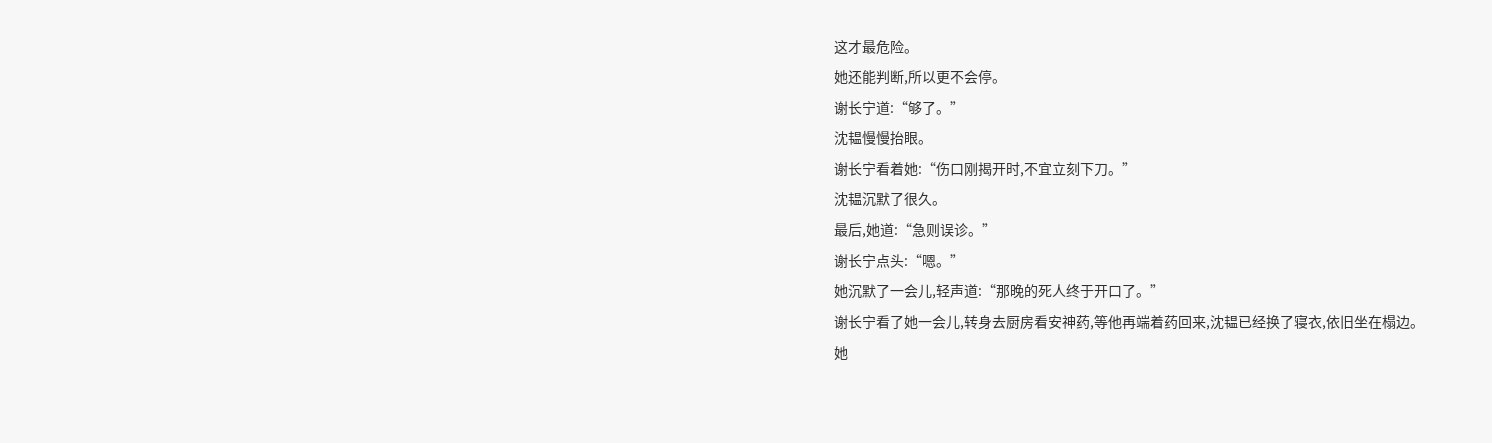这才最危险。
她还能判断,所以更不会停。
谢长宁道:“够了。”
沈韫慢慢抬眼。
谢长宁看着她:“伤口刚揭开时,不宜立刻下刀。”
沈韫沉默了很久。
最后,她道:“急则误诊。”
谢长宁点头:“嗯。”
她沉默了一会儿,轻声道:“那晚的死人终于开口了。”
谢长宁看了她一会儿,转身去厨房看安神药,等他再端着药回来,沈韫已经换了寝衣,依旧坐在榻边。
她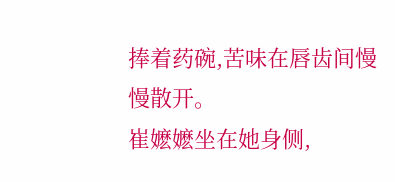捧着药碗,苦味在唇齿间慢慢散开。
崔嬷嬷坐在她身侧,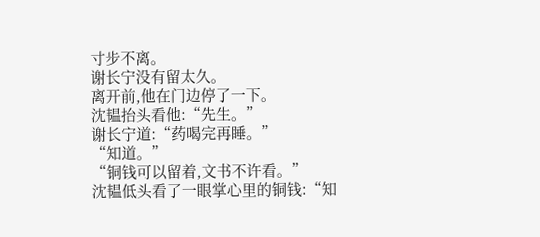寸步不离。
谢长宁没有留太久。
离开前,他在门边停了一下。
沈韫抬头看他:“先生。”
谢长宁道:“药喝完再睡。”
“知道。”
“铜钱可以留着,文书不许看。”
沈韫低头看了一眼掌心里的铜钱:“知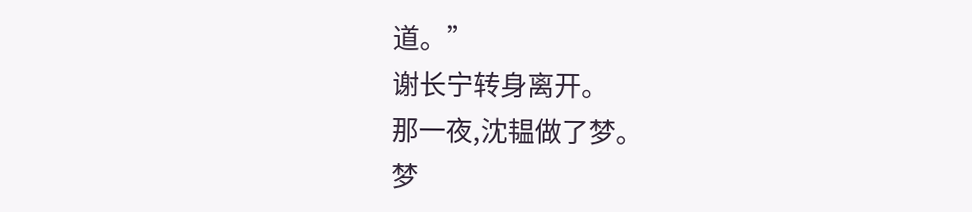道。”
谢长宁转身离开。
那一夜,沈韫做了梦。
梦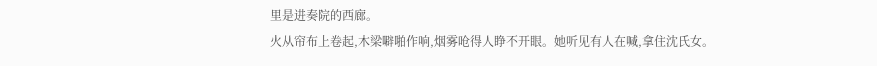里是进奏院的西廊。
火从帘布上卷起,木梁噼啪作响,烟雾呛得人睁不开眼。她听见有人在喊,拿住沈氏女。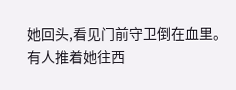她回头,看见门前守卫倒在血里。
有人推着她往西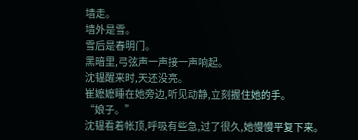墙走。
墙外是雪。
雪后是春明门。
黑暗里,弓弦声一声接一声响起。
沈韫醒来时,天还没亮。
崔嬷嬷睡在她旁边,听见动静,立刻握住她的手。
“娘子。”
沈韫看着帐顶,呼吸有些急,过了很久,她慢慢平复下来。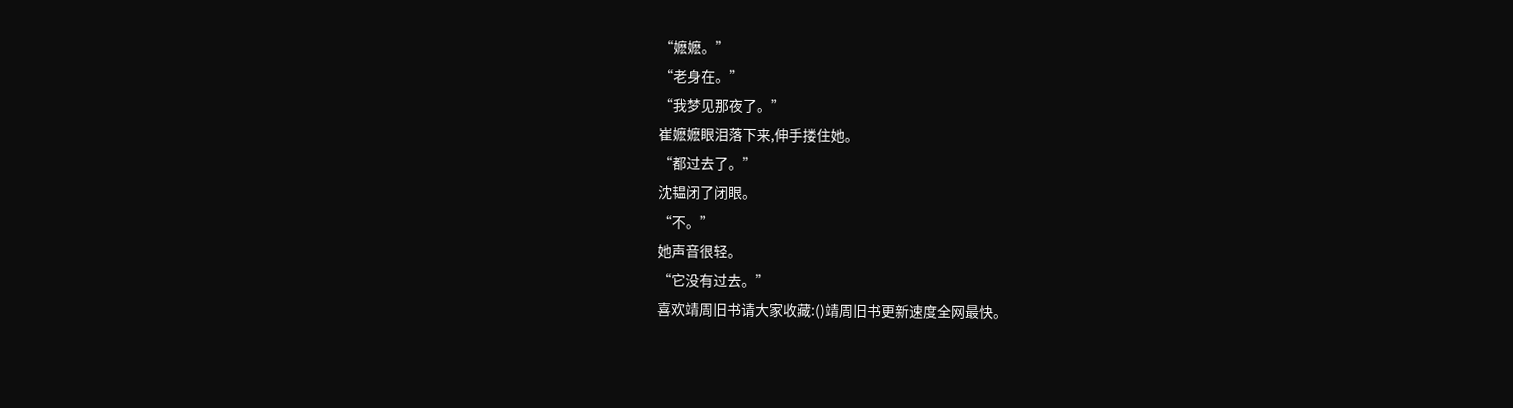“嬷嬷。”
“老身在。”
“我梦见那夜了。”
崔嬷嬷眼泪落下来,伸手搂住她。
“都过去了。”
沈韫闭了闭眼。
“不。”
她声音很轻。
“它没有过去。”
喜欢靖周旧书请大家收藏:()靖周旧书更新速度全网最快。